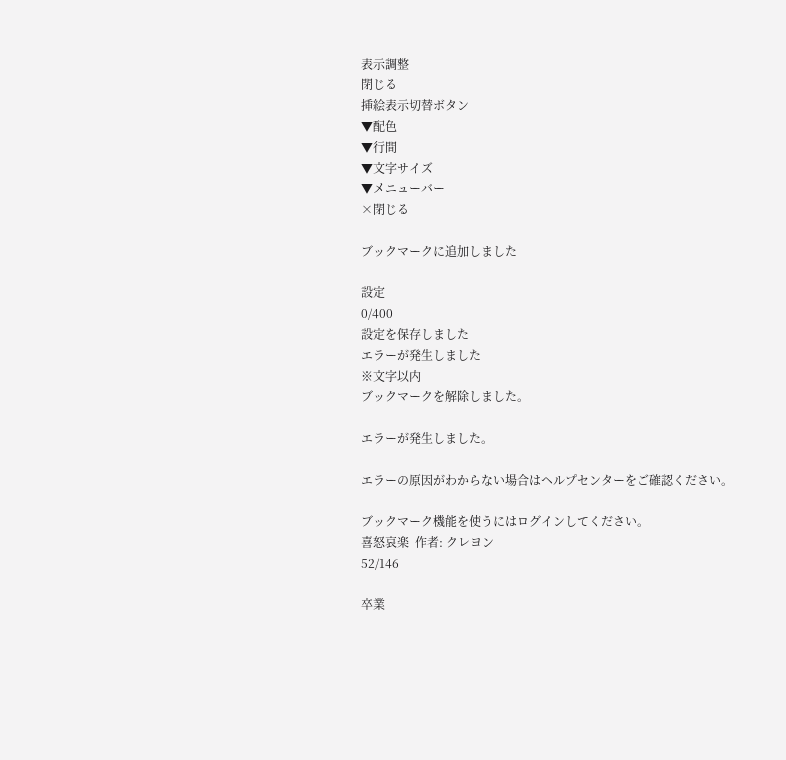表示調整
閉じる
挿絵表示切替ボタン
▼配色
▼行間
▼文字サイズ
▼メニューバー
×閉じる

ブックマークに追加しました

設定
0/400
設定を保存しました
エラーが発生しました
※文字以内
ブックマークを解除しました。

エラーが発生しました。

エラーの原因がわからない場合はヘルプセンターをご確認ください。

ブックマーク機能を使うにはログインしてください。
喜怒哀楽  作者: クレヨン
52/146

卒業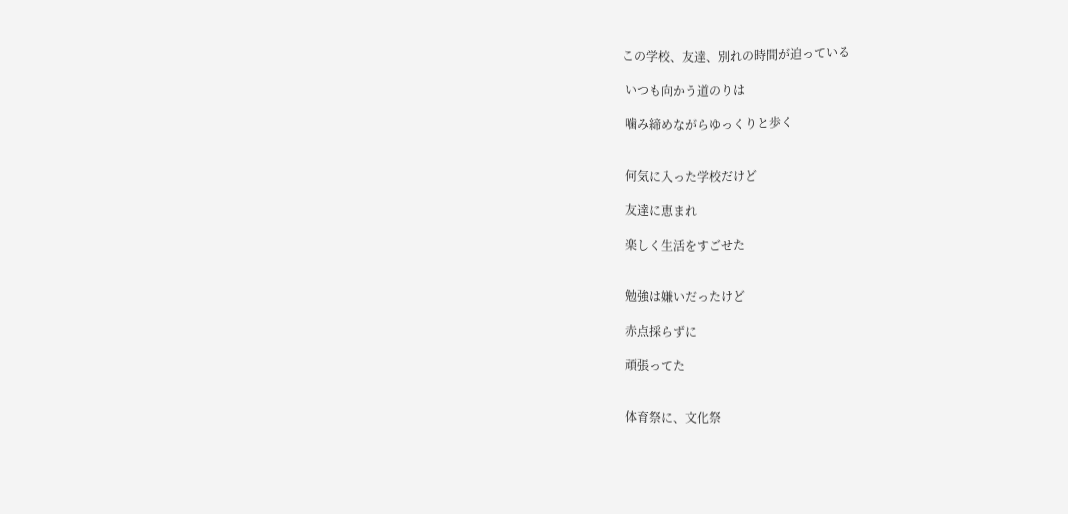この学校、友達、別れの時間が迫っている

 いつも向かう道のりは

 噛み締めながらゆっくりと歩く


 何気に入った学校だけど

 友達に恵まれ

 楽しく生活をすごせた


 勉強は嫌いだったけど

 赤点採らずに

 頑張ってた


 体育祭に、文化祭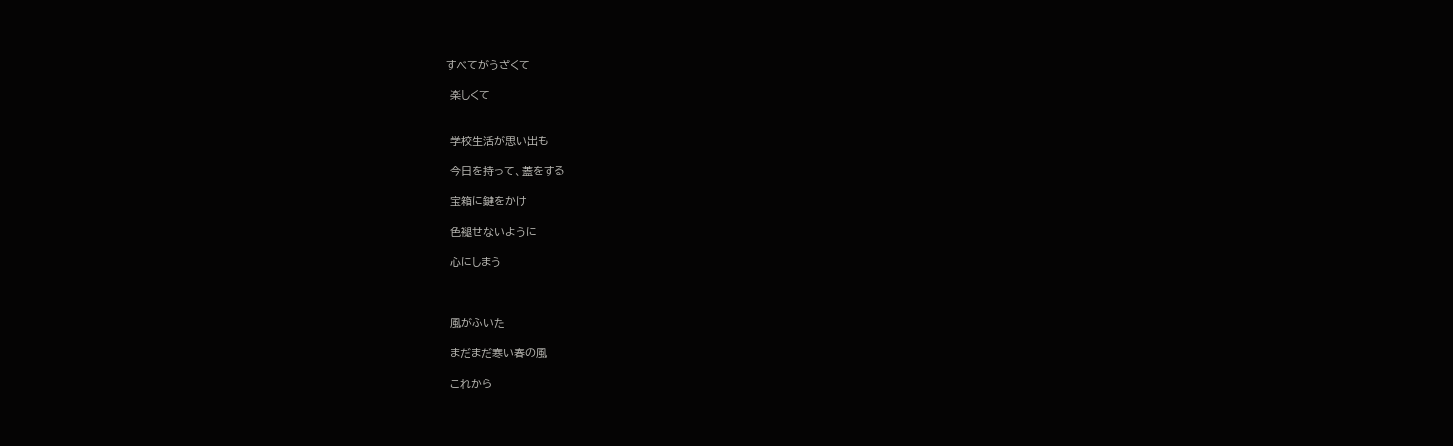すべてがうざくて

 楽しくて


 学校生活が思い出も

 今日を持って、蓋をする

 宝箱に鍵をかけ

 色褪せないように

 心にしまう



 風がふいた

 まだまだ寒い春の風

 これから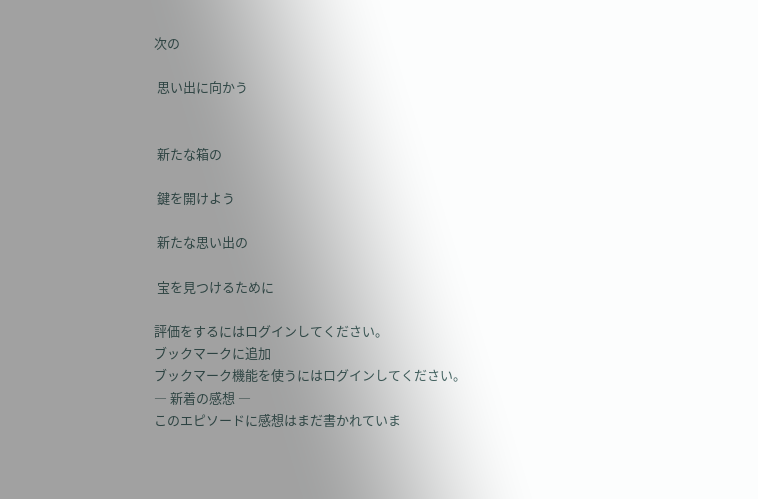次の

 思い出に向かう


 新たな箱の

 鍵を開けよう

 新たな思い出の

 宝を見つけるために

評価をするにはログインしてください。
ブックマークに追加
ブックマーク機能を使うにはログインしてください。
― 新着の感想 ―
このエピソードに感想はまだ書かれていま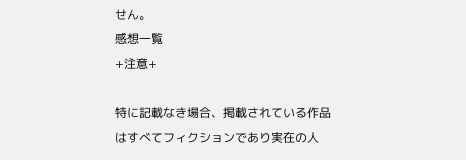せん。
感想一覧
+注意+

特に記載なき場合、掲載されている作品はすべてフィクションであり実在の人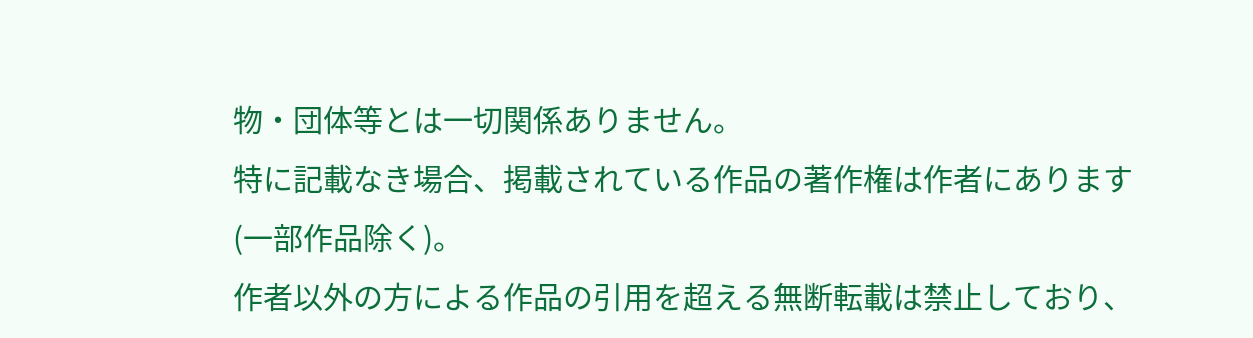物・団体等とは一切関係ありません。
特に記載なき場合、掲載されている作品の著作権は作者にあります(一部作品除く)。
作者以外の方による作品の引用を超える無断転載は禁止しており、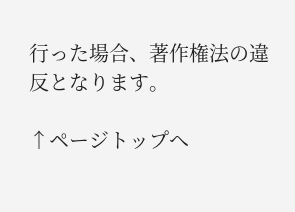行った場合、著作権法の違反となります。

↑ページトップへ